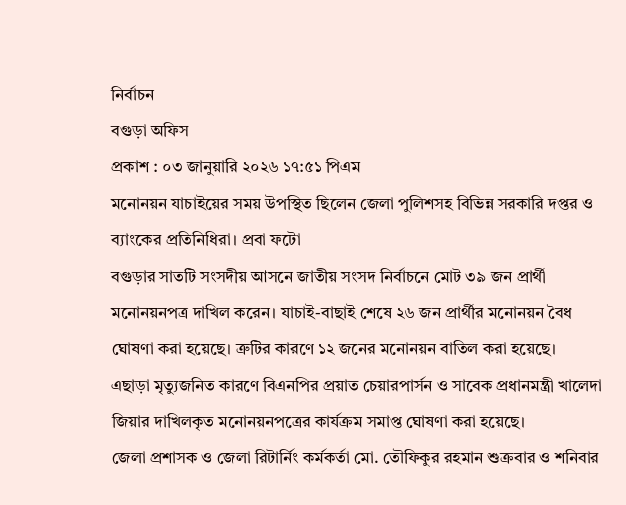নির্বাচন
বগুড়া অফিস
প্রকাশ : ০৩ জানুয়ারি ২০২৬ ১৭:৫১ পিএম
মনোনয়ন যাচাইয়ের সময় উপস্থিত ছিলেন জেলা পুলিশসহ বিভিন্ন সরকারি দপ্তর ও ব্যাংকের প্রতিনিধিরা। প্রবা ফটো
বগুড়ার সাতটি সংসদীয় আসনে জাতীয় সংসদ নির্বাচনে মোট ৩৯ জন প্রার্থী মনোনয়নপত্র দাখিল করেন। যাচাই-বাছাই শেষে ২৬ জন প্রার্থীর মনোনয়ন বৈধ ঘোষণা করা হয়েছে। ত্রুটির কারণে ১২ জনের মনোনয়ন বাতিল করা হয়েছে।
এছাড়া মৃত্যুজনিত কারণে বিএনপির প্রয়াত চেয়ারপার্সন ও সাবেক প্রধানমন্ত্রী খালেদা জিয়ার দাখিলকৃত মনোনয়নপত্রের কার্যক্রম সমাপ্ত ঘোষণা করা হয়েছে।
জেলা প্রশাসক ও জেলা রিটার্নিং কর্মকর্তা মো. তৌফিকুর রহমান শুক্রবার ও শনিবার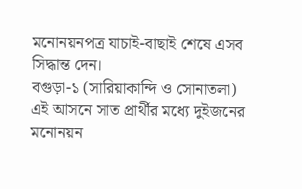মনোনয়নপত্র যাচাই-বাছাই শেষে এসব সিদ্ধান্ত দেন।
বগুড়া-১ (সারিয়াকান্দি ও সোনাতলা)
এই আসনে সাত প্রার্থীর মধ্যে দুইজনের মনোনয়ন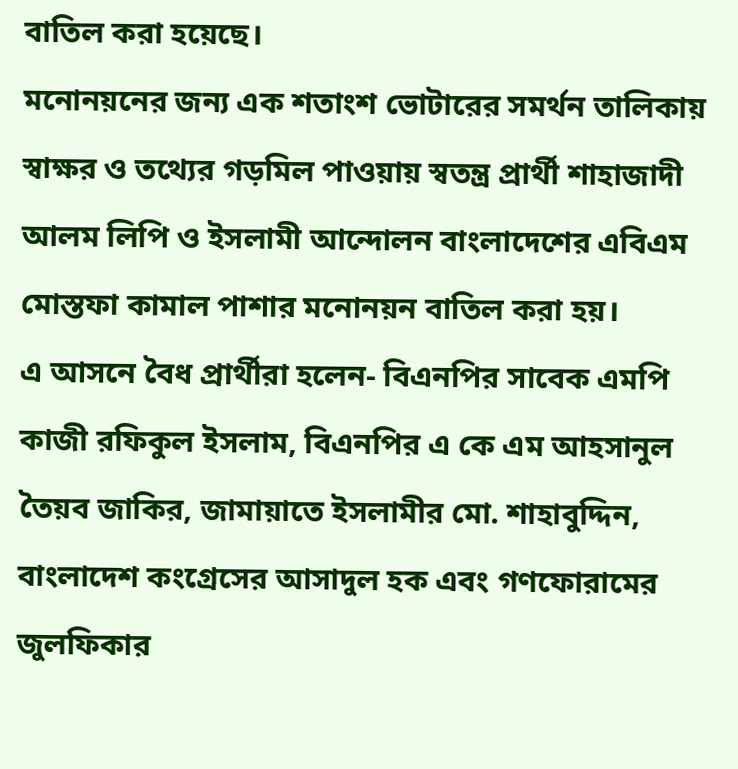বাতিল করা হয়েছে।
মনোনয়নের জন্য এক শতাংশ ভোটারের সমর্থন তালিকায় স্বাক্ষর ও তথ্যের গড়মিল পাওয়ায় স্বতন্ত্র প্রার্থী শাহাজাদী আলম লিপি ও ইসলামী আন্দোলন বাংলাদেশের এবিএম মোস্তফা কামাল পাশার মনোনয়ন বাতিল করা হয়।
এ আসনে বৈধ প্রার্থীরা হলেন- বিএনপির সাবেক এমপি কাজী রফিকুল ইসলাম, বিএনপির এ কে এম আহসানুল তৈয়ব জাকির, জামায়াতে ইসলামীর মো. শাহাবুদ্দিন, বাংলাদেশ কংগ্রেসের আসাদুল হক এবং গণফোরামের জুলফিকার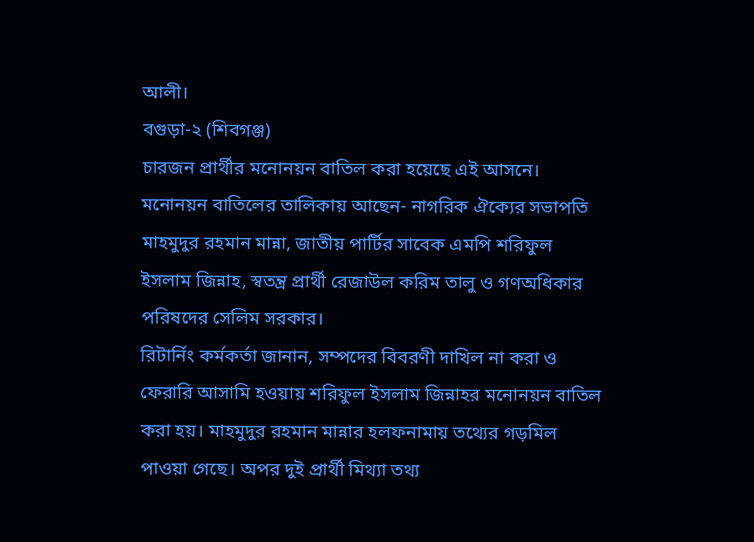আলী।
বগুড়া-২ (শিবগঞ্জ)
চারজন প্রার্থীর মনোনয়ন বাতিল করা হয়েছে এই আসনে। মনোনয়ন বাতিলের তালিকায় আছেন- নাগরিক ঐক্যের সভাপতি মাহমুদুর রহমান মান্না, জাতীয় পার্টির সাবেক এমপি শরিফুল ইসলাম জিন্নাহ, স্বতন্ত্র প্রার্থী রেজাউল করিম তালু ও গণঅধিকার পরিষদের সেলিম সরকার।
রিটার্নিং কর্মকর্তা জানান, সম্পদের বিবরণী দাখিল না করা ও ফেরারি আসামি হওয়ায় শরিফুল ইসলাম জিন্নাহর মনোনয়ন বাতিল করা হয়। মাহমুদুর রহমান মান্নার হলফনামায় তথ্যের গড়মিল পাওয়া গেছে। অপর দুই প্রার্থী মিথ্যা তথ্য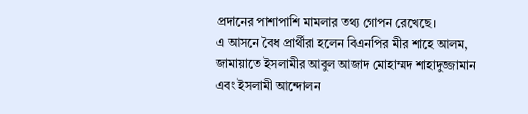প্রদানের পাশাপাশি মামলার তথ্য গোপন রেখেছে।
এ আসনে বৈধ প্রার্থীরা হলেন বিএনপির মীর শাহে আলম, জামায়াতে ইসলামীর আবুল আজাদ মোহাম্মদ শাহাদুজ্জামান এবং ইসলামী আন্দোলন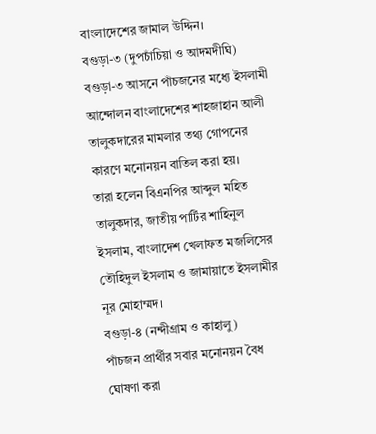বাংলাদেশের জামাল উদ্দিন।
বগুড়া-৩ (দুপচাঁচিয়া ও আদমদীঘি)
বগুড়া-৩ আসনে পাঁচজনের মধ্যে ইসলামী আন্দোলন বাংলাদেশের শাহজাহান আলী তালুকদারের মামলার তথ্য গোপনের কারণে মনোনয়ন বাতিল করা হয়।
তারা হলেন বিএনপির আব্দুল মহিত তালুকদার, জাতীয় পার্টির শাহিনুল ইসলাম, বাংলাদেশ খেলাফত মজলিসের তৌহিদুল ইসলাম ও জামায়াতে ইসলামীর নূর মোহাম্মদ।
বগুড়া-৪ (নন্দীগ্রাম ও কাহালু)
পাঁচজন প্রার্থীর সবার মনোনয়ন বৈধ ঘোষণা করা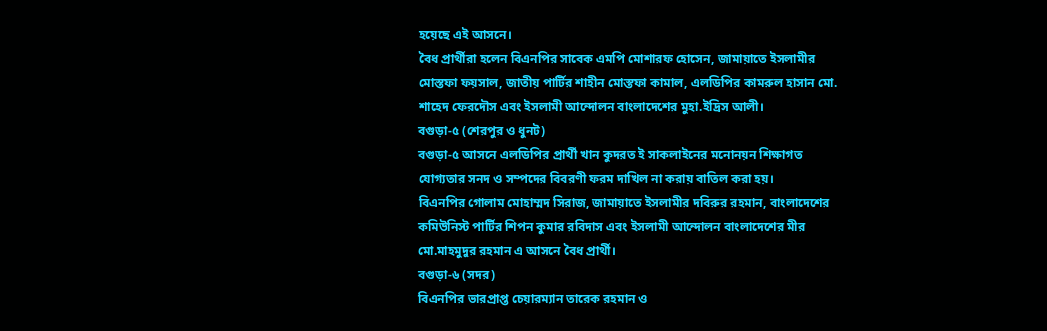হয়েছে এই আসনে।
বৈধ প্রার্থীরা হলেন বিএনপির সাবেক এমপি মোশারফ হোসেন, জামায়াতে ইসলামীর মোস্তফা ফয়সাল, জাতীয় পার্টির শাহীন মোস্তফা কামাল, এলডিপির কামরুল হাসান মো. শাহেদ ফেরদৌস এবং ইসলামী আন্দোলন বাংলাদেশের মুহা.ইদ্রিস আলী।
বগুড়া-৫ (শেরপুর ও ধুনট)
বগুড়া-৫ আসনে এলডিপির প্রার্থী খান কুদরত ই সাকলাইনের মনোনয়ন শিক্ষাগত যোগ্যতার সনদ ও সম্পদের বিবরণী ফরম দাখিল না করায় বাতিল করা হয়।
বিএনপির গোলাম মোহাম্মদ সিরাজ, জামায়াতে ইসলামীর দবিরুর রহমান, বাংলাদেশের কমিউনিস্ট পার্টির শিপন কুমার রবিদাস এবং ইসলামী আন্দোলন বাংলাদেশের মীর মো.মাহমুদুর রহমান এ আসনে বৈধ প্রার্থী।
বগুড়া-৬ (সদর)
বিএনপির ভারপ্রাপ্ত চেয়ারম্যান তারেক রহমান ও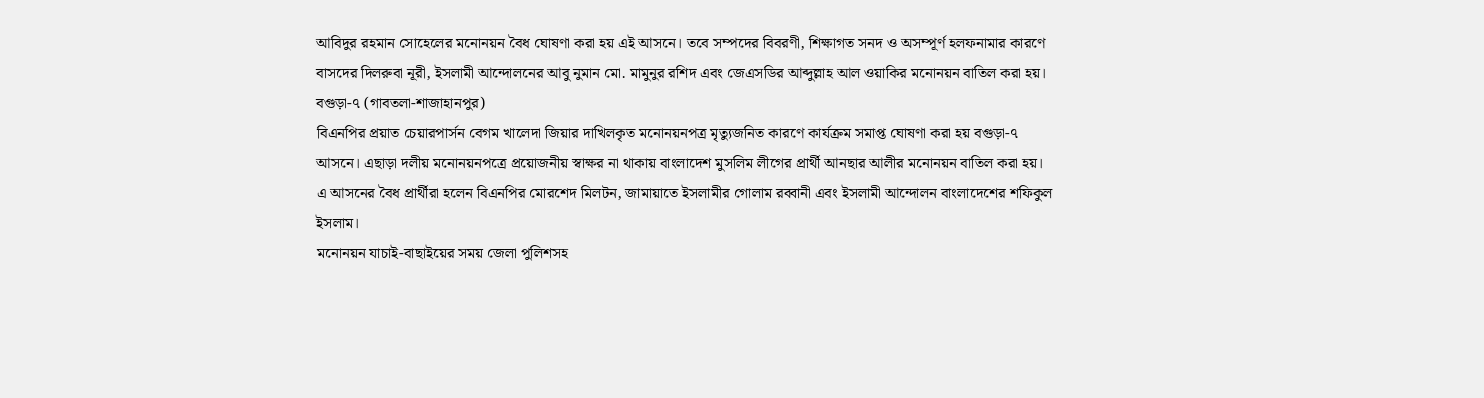আবিদুর রহমান সোহেলের মনোনয়ন বৈধ ঘোষণা করা হয় এই আসনে। তবে সম্পদের বিবরণী, শিক্ষাগত সনদ ও অসম্পূর্ণ হলফনামার কারণে বাসদের দিলরুবা নূরী, ইসলামী আন্দোলনের আবু নুমান মো. মামুনুর রশিদ এবং জেএসডির আব্দুল্লাহ আল ওয়াকির মনোনয়ন বাতিল করা হয়।
বগুড়া-৭ (গাবতলা-শাজাহানপুর)
বিএনপির প্রয়াত চেয়ারপার্সন বেগম খালেদা জিয়ার দাখিলকৃত মনোনয়নপত্র মৃত্যুজনিত কারণে কার্যক্রম সমাপ্ত ঘোষণা করা হয় বগুড়া-৭ আসনে। এছাড়া দলীয় মনোনয়নপত্রে প্রয়োজনীয় স্বাক্ষর না থাকায় বাংলাদেশ মুসলিম লীগের প্রার্থী আনছার আলীর মনোনয়ন বাতিল করা হয়।
এ আসনের বৈধ প্রার্থীরা হলেন বিএনপির মোরশেদ মিলটন, জামায়াতে ইসলামীর গোলাম রব্বানী এবং ইসলামী আন্দোলন বাংলাদেশের শফিকুল ইসলাম।
মনোনয়ন যাচাই-বাছাইয়ের সময় জেলা পুলিশসহ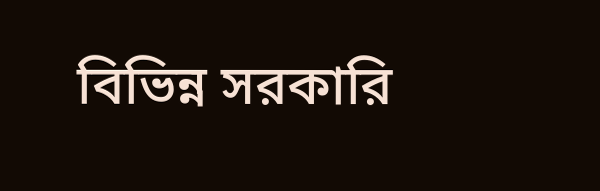বিভিন্ন সরকারি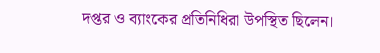দপ্তর ও ব্যাংকের প্রতিনিধিরা উপস্থিত ছিলেন।